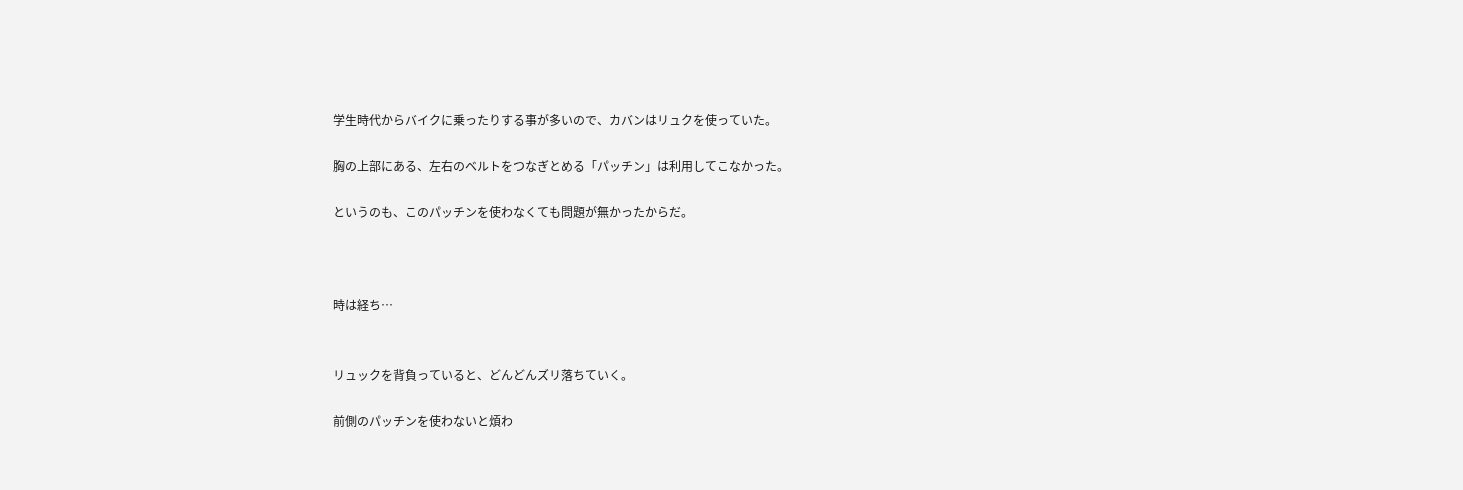学生時代からバイクに乗ったりする事が多いので、カバンはリュクを使っていた。

胸の上部にある、左右のベルトをつなぎとめる「パッチン」は利用してこなかった。

というのも、このパッチンを使わなくても問題が無かったからだ。



時は経ち…


リュックを背負っていると、どんどんズリ落ちていく。

前側のパッチンを使わないと煩わ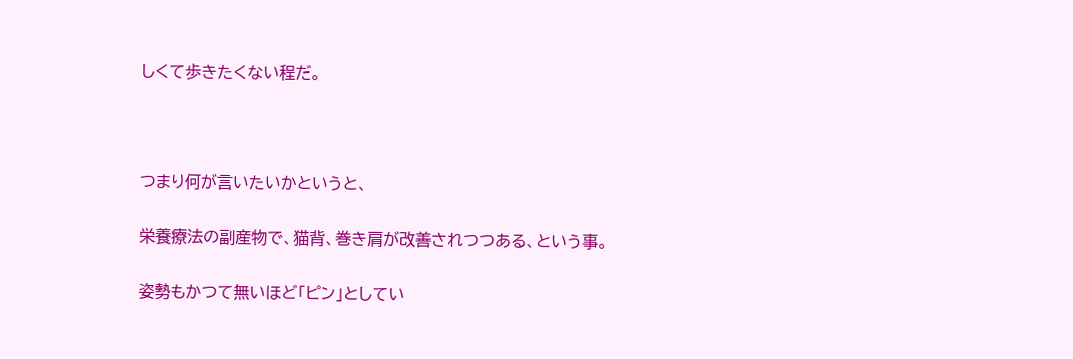しくて歩きたくない程だ。



つまり何が言いたいかというと、

栄養療法の副産物で、猫背、巻き肩が改善されつつある、という事。

姿勢もかつて無いほど「ピン」としてい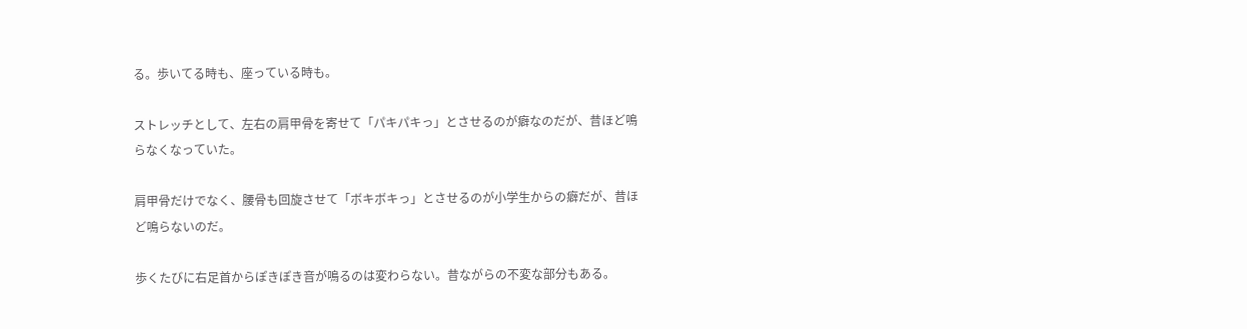る。歩いてる時も、座っている時も。

ストレッチとして、左右の肩甲骨を寄せて「パキパキっ」とさせるのが癖なのだが、昔ほど鳴らなくなっていた。

肩甲骨だけでなく、腰骨も回旋させて「ボキボキっ」とさせるのが小学生からの癖だが、昔ほど鳴らないのだ。

歩くたびに右足首からぽきぽき音が鳴るのは変わらない。昔ながらの不変な部分もある。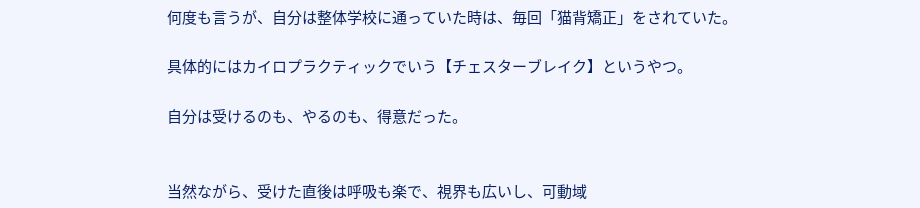何度も言うが、自分は整体学校に通っていた時は、毎回「猫背矯正」をされていた。

具体的にはカイロプラクティックでいう【チェスターブレイク】というやつ。

自分は受けるのも、やるのも、得意だった。


当然ながら、受けた直後は呼吸も楽で、視界も広いし、可動域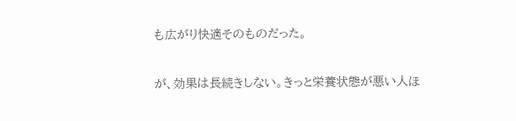も広がり快適そのものだった。

が、効果は長続きしない。きっと栄養状態が悪い人ほ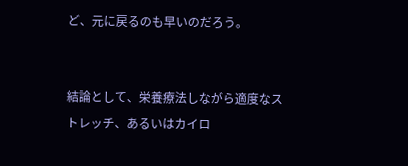ど、元に戻るのも早いのだろう。


結論として、栄養療法しながら適度なストレッチ、あるいはカイロ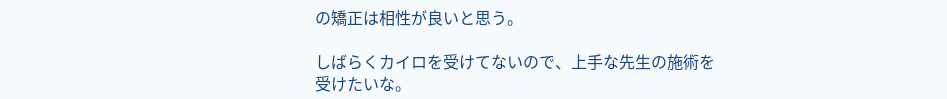の矯正は相性が良いと思う。

しばらくカイロを受けてないので、上手な先生の施術を受けたいな。